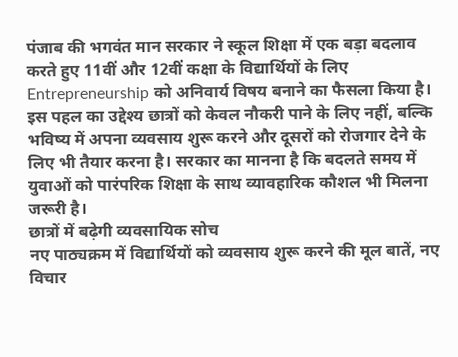पंजाब की भगवंत मान सरकार ने स्कूल शिक्षा में एक बड़ा बदलाव करते हुए 11वीं और 12वीं कक्षा के विद्यार्थियों के लिए Entrepreneurship को अनिवार्य विषय बनाने का फैसला किया है। इस पहल का उद्देश्य छात्रों को केवल नौकरी पाने के लिए नहीं, बल्कि भविष्य में अपना व्यवसाय शुरू करने और दूसरों को रोजगार देने के लिए भी तैयार करना है। सरकार का मानना है कि बदलते समय में युवाओं को पारंपरिक शिक्षा के साथ व्यावहारिक कौशल भी मिलना जरूरी है।
छात्रों में बढ़ेगी व्यवसायिक सोच
नए पाठ्यक्रम में विद्यार्थियों को व्यवसाय शुरू करने की मूल बातें, नए विचार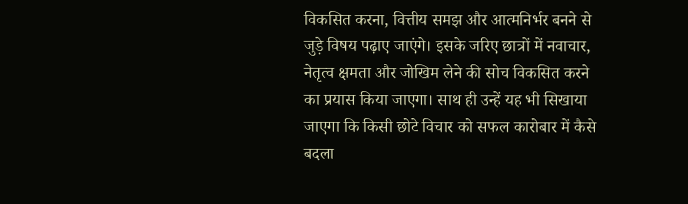विकसित करना, वित्तीय समझ और आत्मनिर्भर बनने से जुड़े विषय पढ़ाए जाएंगे। इसके जरिए छात्रों में नवाचार, नेतृत्व क्षमता और जोखिम लेने की सोच विकसित करने का प्रयास किया जाएगा। साथ ही उन्हें यह भी सिखाया जाएगा कि किसी छोटे विचार को सफल कारोबार में कैसे बदला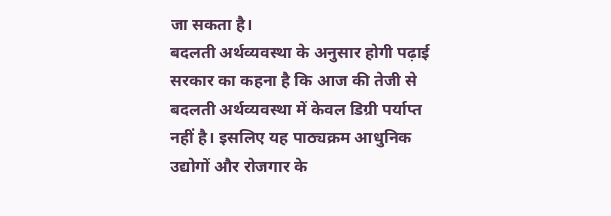जा सकता है।
बदलती अर्थव्यवस्था के अनुसार होगी पढ़ाई
सरकार का कहना है कि आज की तेजी से बदलती अर्थव्यवस्था में केवल डिग्री पर्याप्त नहीं है। इसलिए यह पाठ्यक्रम आधुनिक उद्योगों और रोजगार के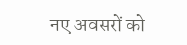नए अवसरों को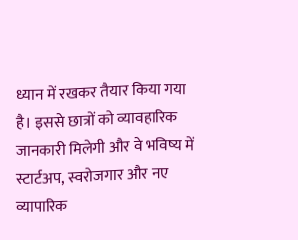ध्यान में रखकर तैयार किया गया है। इससे छात्रों को व्यावहारिक जानकारी मिलेगी और वे भविष्य में स्टार्टअप, स्वरोजगार और नए व्यापारिक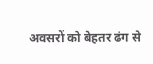अवसरों को बेहतर ढंग से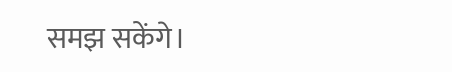समझ सकेंगे।